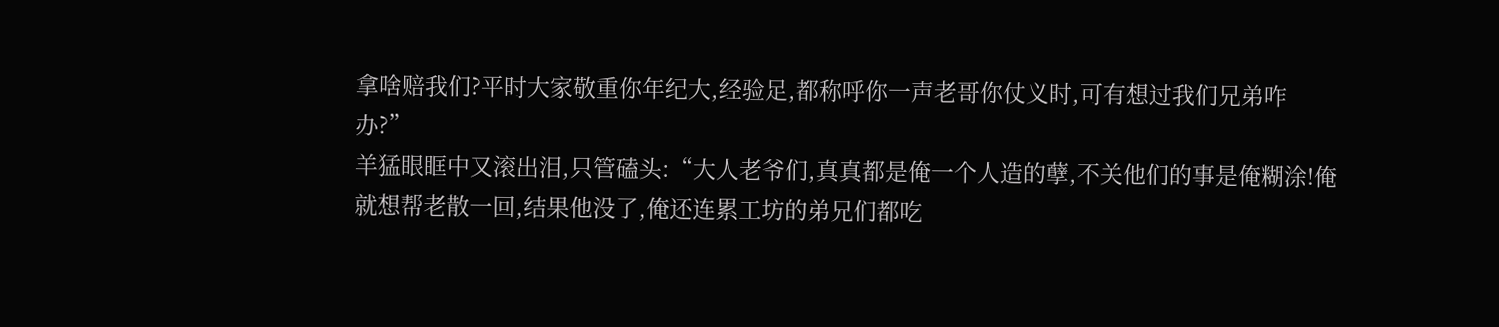拿啥赔我们?平时大家敬重你年纪大,经验足,都称呼你一声老哥你仗义时,可有想过我们兄弟咋办?”
羊猛眼眶中又滚出泪,只管磕头:“大人老爷们,真真都是俺一个人造的孽,不关他们的事是俺糊涂!俺就想帮老散一回,结果他没了,俺还连累工坊的弟兄们都吃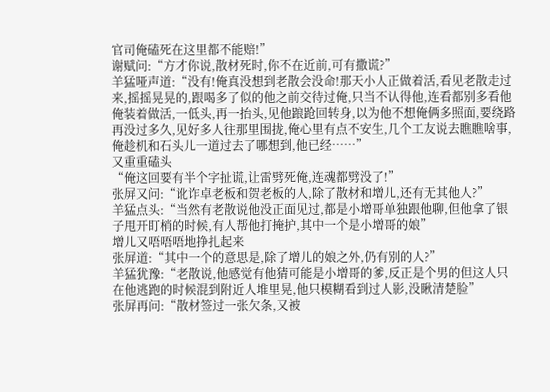官司俺磕死在这里都不能赔!”
谢赋问:“方才你说,散材死时,你不在近前,可有撒谎?”
羊猛哑声道:“没有!俺真没想到老散会没命!那天小人正做着活,看见老散走过来,摇摇晃晃的,跟喝多了似的他之前交待过俺,只当不认得他,连看都别多看他俺装着做活,一低头,再一抬头,见他踉跄回转身,以为他不想俺俩多照面,要绕路再没过多久,见好多人往那里围拢,俺心里有点不安生,几个工友说去瞧瞧啥事,俺趁机和石头儿一道过去了哪想到,他已经……”
又重重磕头
“俺这回要有半个字扯谎,让雷劈死俺,连魂都劈没了!”
张屏又问:“讹诈卓老板和贺老板的人,除了散材和增儿,还有无其他人?”
羊猛点头:“当然有老散说他没正面见过,都是小增哥单独跟他聊,但他拿了银子甩开盯梢的时候,有人帮他打掩护,其中一个是小增哥的娘”
增儿又唔唔唔地挣扎起来
张屏道:“其中一个的意思是,除了增儿的娘之外,仍有别的人?”
羊猛犹豫:“老散说,他感觉有他猜可能是小增哥的爹,反正是个男的但这人只在他逃跑的时候混到附近人堆里晃,他只模糊看到过人影,没瞅清楚脸”
张屏再问:“散材签过一张欠条,又被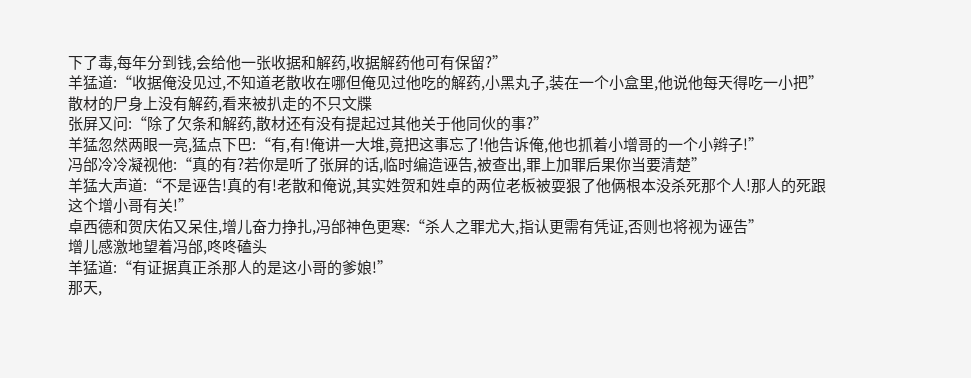下了毒,每年分到钱,会给他一张收据和解药,收据解药他可有保留?”
羊猛道:“收据俺没见过,不知道老散收在哪但俺见过他吃的解药,小黑丸子,装在一个小盒里,他说他每天得吃一小把”
散材的尸身上没有解药,看来被扒走的不只文牒
张屏又问:“除了欠条和解药,散材还有没有提起过其他关于他同伙的事?”
羊猛忽然两眼一亮,猛点下巴:“有,有!俺讲一大堆,竟把这事忘了!他告诉俺,他也抓着小增哥的一个小辫子!”
冯邰冷冷凝视他:“真的有?若你是听了张屏的话,临时编造诬告,被查出,罪上加罪后果你当要清楚”
羊猛大声道:“不是诬告!真的有!老散和俺说,其实姓贺和姓卓的两位老板被耍狠了他俩根本没杀死那个人!那人的死跟这个增小哥有关!”
卓西德和贺庆佑又呆住,增儿奋力挣扎,冯邰神色更寒:“杀人之罪尤大,指认更需有凭证,否则也将视为诬告”
增儿感激地望着冯邰,咚咚磕头
羊猛道:“有证据真正杀那人的是这小哥的爹娘!”
那天,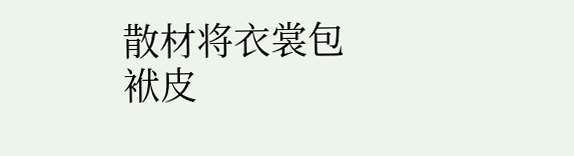散材将衣裳包袱皮